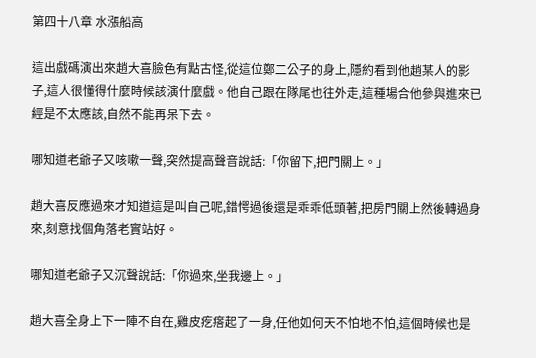第四十八章 水漲船高

這出戲碼演出來趙大喜臉色有點古怪,從這位鄭二公子的身上,隱約看到他趙某人的影子,這人很懂得什麼時候該演什麼戲。他自己跟在隊尾也往外走,這種場合他參與進來已經是不太應該,自然不能再呆下去。

哪知道老爺子又咳嗽一聲,突然提高聲音說話:「你留下,把門關上。」

趙大喜反應過來才知道這是叫自己呢,錯愕過後還是乖乖低頭著,把房門關上然後轉過身來,刻意找個角落老實站好。

哪知道老爺子又沉聲說話:「你過來,坐我邊上。」

趙大喜全身上下一陣不自在,雞皮疙瘩起了一身,任他如何天不怕地不怕,這個時候也是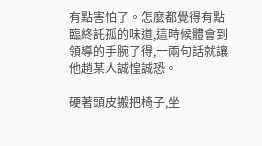有點害怕了。怎麼都覺得有點臨終託孤的味道,這時候體會到領導的手腕了得,一兩句話就讓他趙某人誠惶誠恐。

硬著頭皮搬把椅子,坐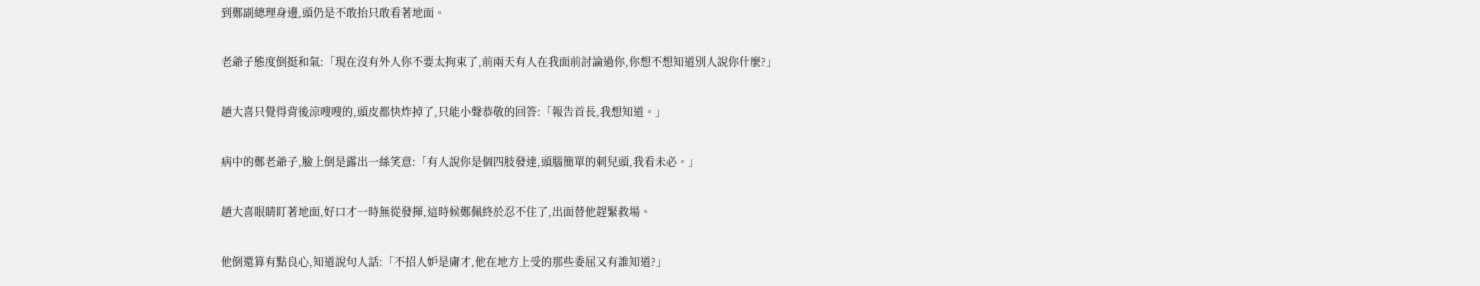到鄭副總理身邊,頭仍是不敢抬只敢看著地面。

老爺子態度倒挺和氣:「現在沒有外人你不要太拘束了,前兩天有人在我面前討論過你,你想不想知道別人說你什麼?」

趙大喜只覺得背後涼嗖嗖的,頭皮都快炸掉了,只能小聲恭敬的回答:「報告首長,我想知道。」

病中的鄭老爺子,臉上倒是露出一絲笑意:「有人說你是個四肢發達,頭腦簡單的刺兒頭,我看未必。」

趙大喜眼睛盯著地面,好口才一時無從發揮,這時候鄭佩終於忍不住了,出面替他趕緊救場。

他倒還算有點良心,知道說句人話:「不招人妒是庸才,他在地方上受的那些委屈又有誰知道?」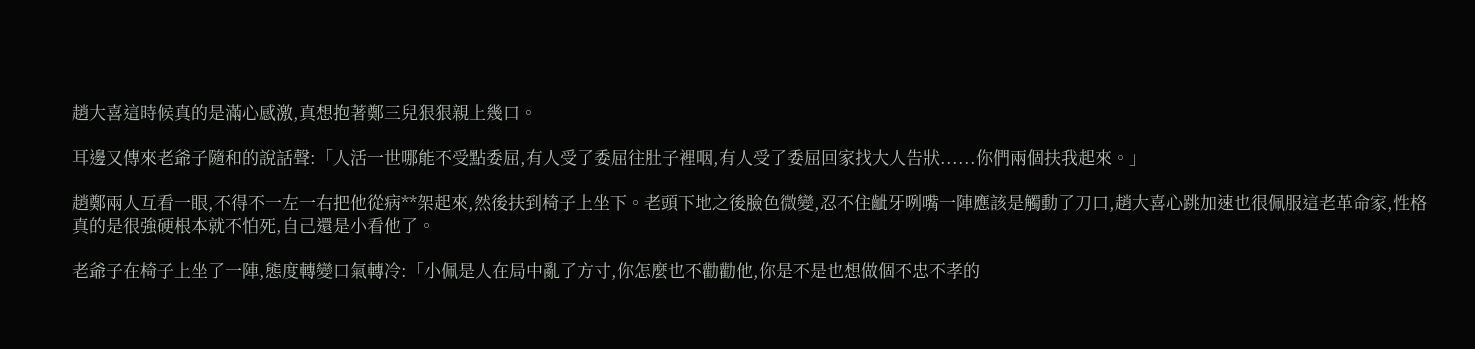趙大喜這時候真的是滿心感激,真想抱著鄭三兒狠狠親上幾口。

耳邊又傳來老爺子隨和的說話聲:「人活一世哪能不受點委屈,有人受了委屈往肚子裡咽,有人受了委屈回家找大人告狀......你們兩個扶我起來。」

趙鄭兩人互看一眼,不得不一左一右把他從病**架起來,然後扶到椅子上坐下。老頭下地之後臉色微變,忍不住齜牙咧嘴一陣應該是觸動了刀口,趙大喜心跳加速也很佩服這老革命家,性格真的是很強硬根本就不怕死,自己還是小看他了。

老爺子在椅子上坐了一陣,態度轉變口氣轉冷:「小佩是人在局中亂了方寸,你怎麼也不勸勸他,你是不是也想做個不忠不孝的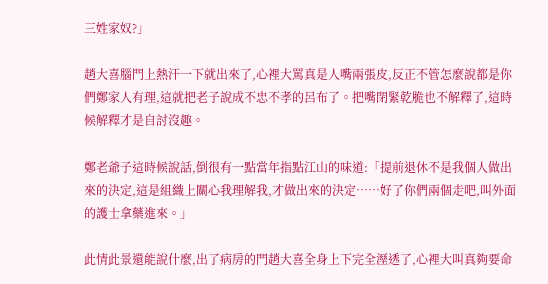三姓家奴?」

趙大喜腦門上熱汗一下就出來了,心裡大罵真是人嘴兩張皮,反正不管怎麼說都是你們鄭家人有理,這就把老子說成不忠不孝的呂布了。把嘴閉緊乾脆也不解釋了,這時候解釋才是自討沒趣。

鄭老爺子這時候說話,倒很有一點當年指點江山的味道:「提前退休不是我個人做出來的決定,這是組織上關心我理解我,才做出來的決定……好了你們兩個走吧,叫外面的護士拿藥進來。」

此情此景還能說什麼,出了病房的門趙大喜全身上下完全溼透了,心裡大叫真夠要命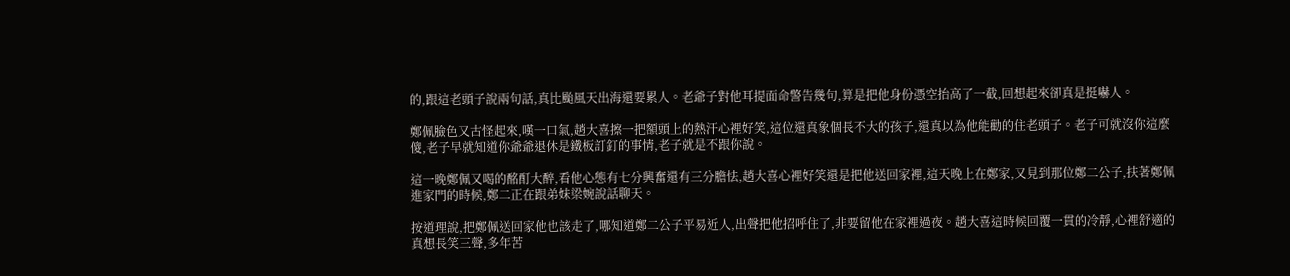的,跟這老頭子說兩句話,真比颱風天出海還要累人。老爺子對他耳提面命警告幾句,算是把他身份憑空抬高了一截,回想起來卻真是挺嚇人。

鄭佩臉色又古怪起來,嘆一口氣,趙大喜擦一把額頭上的熱汗心裡好笑,這位還真象個長不大的孩子,還真以為他能勸的住老頭子。老子可就沒你這麼傻,老子早就知道你爺爺退休是鐵板訂釘的事情,老子就是不跟你說。

這一晚鄭佩又喝的酩酊大醉,看他心態有七分興奮還有三分膽怯,趙大喜心裡好笑還是把他送回家裡,這天晚上在鄭家,又見到那位鄭二公子,扶著鄭佩進家門的時候,鄭二正在跟弟妹梁婉說話聊天。

按道理說,把鄭佩送回家他也該走了,哪知道鄭二公子平易近人,出聲把他招呼住了,非要留他在家裡過夜。趙大喜這時候回覆一貫的冷靜,心裡舒適的真想長笑三聲,多年苦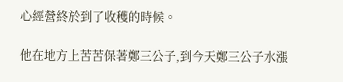心經營終於到了收穫的時候。

他在地方上苦苦保著鄭三公子,到今天鄭三公子水漲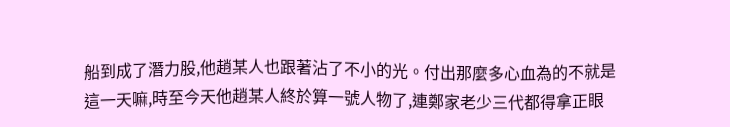船到成了潛力股,他趙某人也跟著沾了不小的光。付出那麼多心血為的不就是這一天嘛,時至今天他趙某人終於算一號人物了,連鄭家老少三代都得拿正眼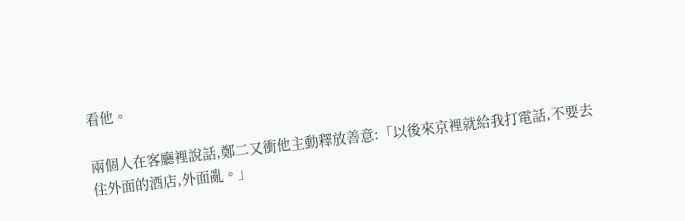看他。

兩個人在客廳裡說話,鄭二又衝他主動釋放善意:「以後來京裡就給我打電話,不要去住外面的酒店,外面亂。」